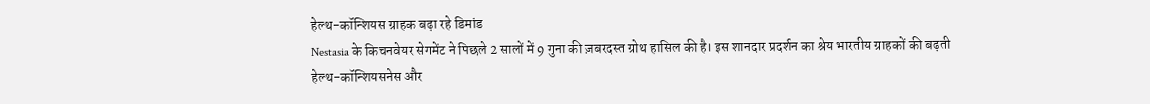हेल्थ-कॉन्शियस ग्राहक बढ़ा रहे डिमांड
Nestasia के किचनवेयर सेगमेंट ने पिछले 2 सालों में 9 गुना की ज़बरदस्त ग्रोथ हासिल की है। इस शानदार प्रदर्शन का श्रेय भारतीय ग्राहकों की बढ़ती हेल्थ-कॉन्शियसनेस और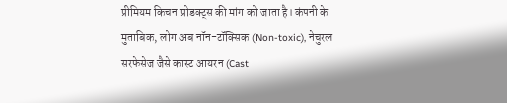प्रीमियम किचन प्रोडक्ट्स की मांग को जाता है। कंपनी के मुताबिक, लोग अब नॉन-टॉक्सिक (Non-toxic), नेचुरल सरफेसेज जैसे कास्ट आयरन (Cast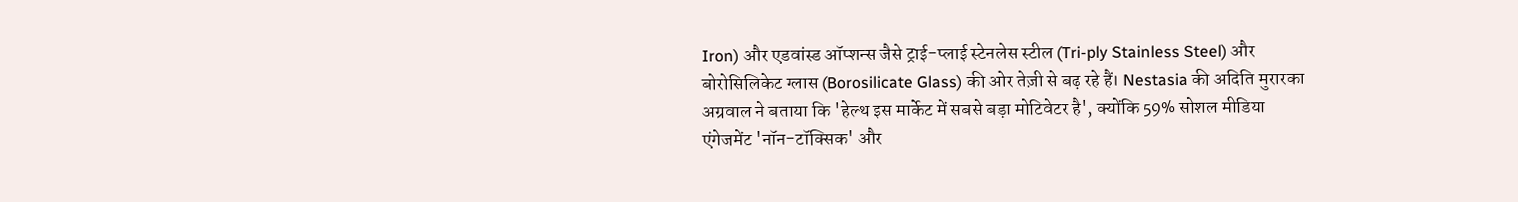Iron) और एडवांस्ड ऑप्शन्स जैसे ट्राई-प्लाई स्टेनलेस स्टील (Tri-ply Stainless Steel) और बोरोसिलिकेट ग्लास (Borosilicate Glass) की ओर तेज़ी से बढ़ रहे हैं। Nestasia की अदिति मुरारका अग्रवाल ने बताया कि 'हेल्थ इस मार्केट में सबसे बड़ा मोटिवेटर है', क्योंकि 59% सोशल मीडिया एंगेजमेंट 'नॉन-टॉक्सिक' और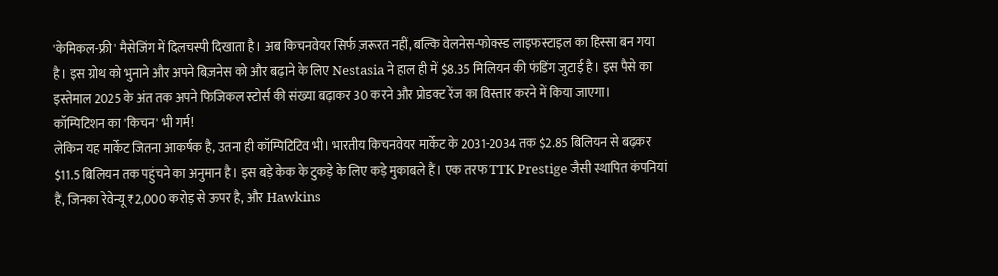'केमिकल-फ्री' मैसेजिंग में दिलचस्पी दिखाता है। अब किचनवेयर सिर्फ ज़रूरत नहीं, बल्कि वेलनेस-फोक्स्ड लाइफस्टाइल का हिस्सा बन गया है। इस ग्रोथ को भुनाने और अपने बिज़नेस को और बढ़ाने के लिए Nestasia ने हाल ही में $8.35 मिलियन की फंडिंग जुटाई है। इस पैसे का इस्तेमाल 2025 के अंत तक अपने फिजिकल स्टोर्स की संख्या बढ़ाकर 30 करने और प्रोडक्ट रेंज का विस्तार करने में किया जाएगा।
कॉम्पिटिशन का 'किचन' भी गर्म!
लेकिन यह मार्केट जितना आकर्षक है, उतना ही कॉम्पिटिटिव भी। भारतीय किचनवेयर मार्केट के 2031-2034 तक $2.85 बिलियन से बढ़कर $11.5 बिलियन तक पहुंचने का अनुमान है। इस बड़े केक के टुकड़े के लिए कड़े मुकाबले हैं। एक तरफ TTK Prestige जैसी स्थापित कंपनियां हैं, जिनका रेवेन्यू ₹2,000 करोड़ से ऊपर है, और Hawkins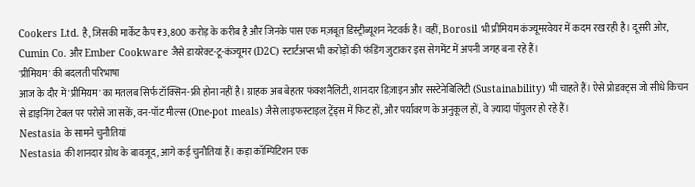Cookers Ltd. है, जिसकी मार्केट कैप ₹3,800 करोड़ के करीब है और जिनके पास एक मज़बूत डिस्ट्रीब्यूशन नेटवर्क है। वहीं, Borosil भी प्रीमियम कंज्यूमरवेयर में कदम रख रही है। दूसरी ओर, Cumin Co. और Ember Cookware जैसे डायरेक्ट-टू-कंज्यूमर (D2C) स्टार्टअप्स भी करोड़ों की फंडिंग जुटाकर इस सेगमेंट में अपनी जगह बना रहे हैं।
'प्रीमियम' की बदलती परिभाषा
आज के दौर में 'प्रीमियम' का मतलब सिर्फ टॉक्सिन-फ्री होना नहीं है। ग्राहक अब बेहतर फंक्शनैलिटी, शानदार डिज़ाइन और सस्टेनेबिलिटी (Sustainability) भी चाहते हैं। ऐसे प्रोडक्ट्स जो सीधे किचन से डाइनिंग टेबल पर परोसे जा सकें, वन-पॉट मील्स (One-pot meals) जैसे लाइफस्टाइल ट्रेंड्स में फिट हों, और पर्यावरण के अनुकूल हों, वे ज़्यादा पॉपुलर हो रहे हैं।
Nestasia के सामने चुनौतियां
Nestasia की शानदार ग्रोथ के बावजूद, आगे कई चुनौतियां हैं। कड़ा कॉम्पिटिशन एक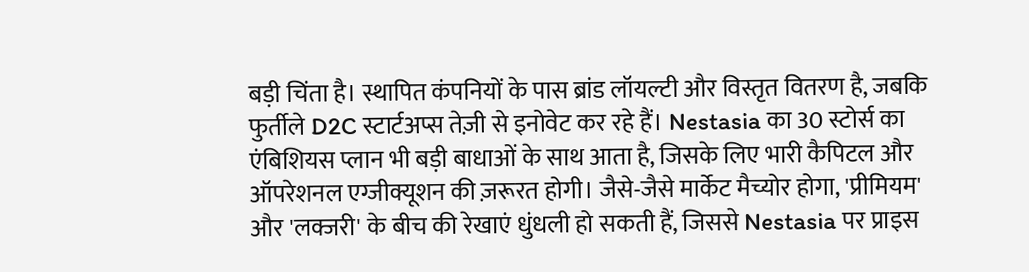बड़ी चिंता है। स्थापित कंपनियों के पास ब्रांड लॉयल्टी और विस्तृत वितरण है, जबकि फुर्तीले D2C स्टार्टअप्स तेज़ी से इनोवेट कर रहे हैं। Nestasia का 30 स्टोर्स का एंबिशियस प्लान भी बड़ी बाधाओं के साथ आता है, जिसके लिए भारी कैपिटल और ऑपरेशनल एग्जीक्यूशन की ज़रूरत होगी। जैसे-जैसे मार्केट मैच्योर होगा, 'प्रीमियम' और 'लक्जरी' के बीच की रेखाएं धुंधली हो सकती हैं, जिससे Nestasia पर प्राइस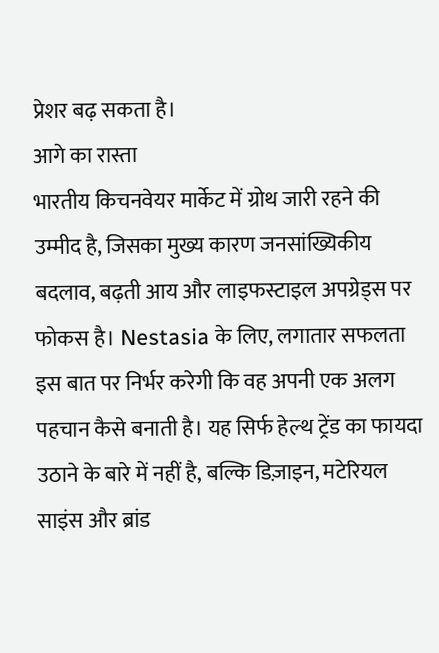प्रेशर बढ़ सकता है।
आगे का रास्ता
भारतीय किचनवेयर मार्केट में ग्रोथ जारी रहने की उम्मीद है, जिसका मुख्य कारण जनसांख्यिकीय बदलाव, बढ़ती आय और लाइफस्टाइल अपग्रेड्स पर फोकस है। Nestasia के लिए, लगातार सफलता इस बात पर निर्भर करेगी कि वह अपनी एक अलग पहचान कैसे बनाती है। यह सिर्फ हेल्थ ट्रेंड का फायदा उठाने के बारे में नहीं है, बल्कि डिज़ाइन, मटेरियल साइंस और ब्रांड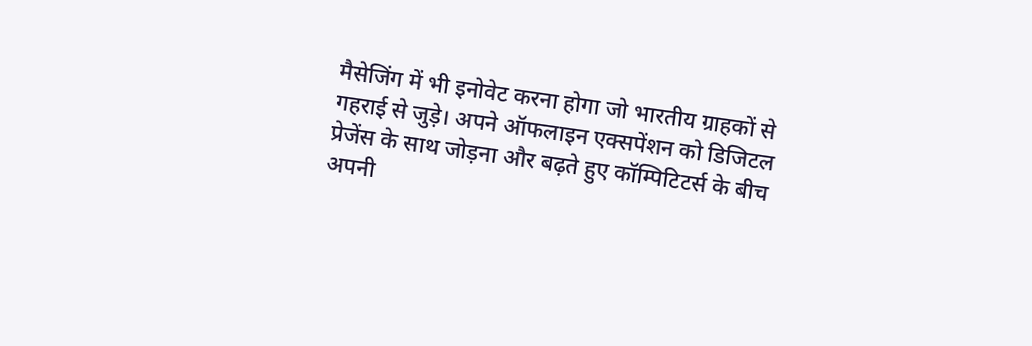मैसेजिंग में भी इनोवेट करना होगा जो भारतीय ग्राहकों से गहराई से जुड़े। अपने ऑफलाइन एक्सपेंशन को डिजिटल प्रेजेंस के साथ जोड़ना और बढ़ते हुए कॉम्पिटिटर्स के बीच अपनी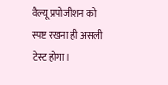वैल्यू प्रपोजीशन को स्पष्ट रखना ही असली टेस्ट होगा।